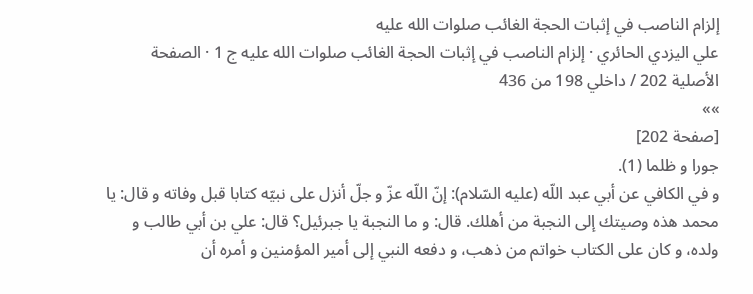إلزام الناصب في إثبات الحجة الغائب صلوات الله عليه
علي اليزدي الحائري · إلزام الناصب في إثبات الحجة الغائب صلوات الله عليه ج 1 · الصفحة الأصلية 202 / داخلي 198 من 436
»»
[صفحة 202]
جورا و ظلما (1).
و في الكافي عن أبي عبد اللّه (عليه السّلام): إنّ اللّه عزّ و جلّ أنزل على نبيّه كتابا قبل وفاته و قال: يا محمد هذه وصيتك إلى النجبة من أهلك. قال: و ما النجبة يا جبرئيل؟ قال: علي بن أبي طالب و ولده، و كان على الكتاب خواتم من ذهب، و دفعه النبي إلى أمير المؤمنين و أمره أن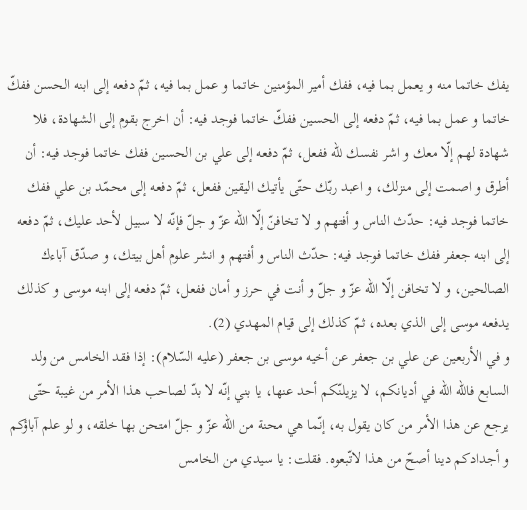يفك خاتما منه و يعمل بما فيه، ففك أمير المؤمنين خاتما و عمل بما فيه، ثمّ دفعه إلى ابنه الحسن ففكّ خاتما و عمل بما فيه، ثمّ دفعه إلى الحسين ففكّ خاتما فوجد فيه: أن اخرج بقوم إلى الشهادة، فلا شهادة لهم إلّا معك و اشر نفسك للّه ففعل، ثمّ دفعه إلى علي بن الحسين ففك خاتما فوجد فيه: أن أطرق و اصمت إلى منزلك، و اعبد ربّك حتّى يأتيك اليقين ففعل، ثمّ دفعه إلى محمّد بن علي ففك خاتما فوجد فيه: حدّث الناس و أفتهم و لا تخافنّ إلّا اللّه عزّ و جلّ فإنّه لا سبيل لأحد عليك، ثمّ دفعه إلى ابنه جعفر ففك خاتما فوجد فيه: حدّث الناس و أفتهم و انشر علوم أهل بيتك، و صدّق آباءك الصالحين، و لا تخافن إلّا اللّه عزّ و جلّ و أنت في حرز و أمان ففعل، ثمّ دفعه إلى ابنه موسى و كذلك يدفعه موسى إلى الذي بعده، ثمّ كذلك إلى قيام المهدي (2).
و في الأربعين عن علي بن جعفر عن أخيه موسى بن جعفر (عليه السّلام): إذا فقد الخامس من ولد السابع فاللّه اللّه في أديانكم، لا يزيلنّكم أحد عنها، يا بني إنّه لا بدّ لصاحب هذا الأمر من غيبة حتّى يرجع عن هذا الأمر من كان يقول به، إنّما هي محنة من اللّه عزّ و جلّ امتحن بها خلقه، و لو علم آباؤكم و أجدادكم دينا أصحّ من هذا لاتّبعوه. فقلت: يا سيدي من الخامس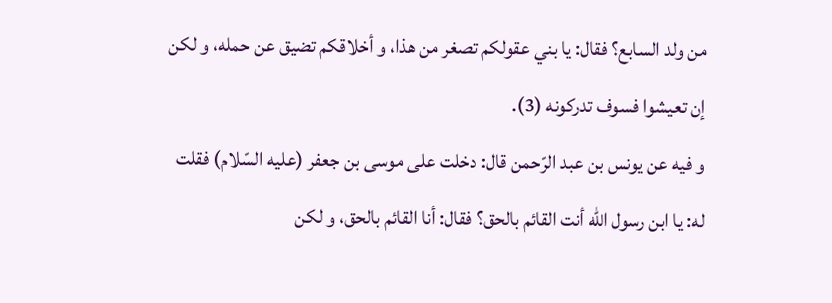من ولد السابع؟ فقال: يا بني عقولكم تصغر من هذا، و أخلاقكم تضيق عن حمله، و لكن إن تعيشوا فسوف تدركونه (3).
و فيه عن يونس بن عبد الرّحمن قال: دخلت على موسى بن جعفر (عليه السّلام) فقلت له: يا ابن رسول اللّه أنت القائم بالحق؟ فقال: أنا القائم بالحق، و لكن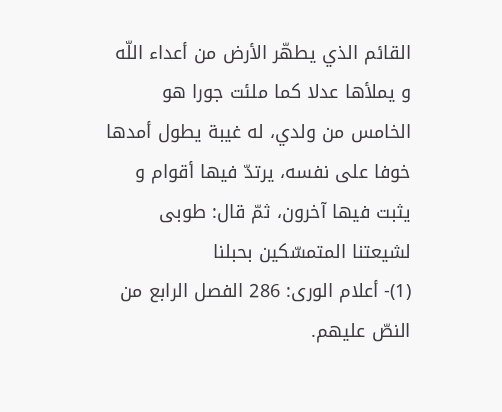القائم الذي يطهّر الأرض من أعداء اللّه و يملأها عدلا كما ملئت جورا هو الخامس من ولدي، له غيبة يطول أمدها خوفا على نفسه، يرتدّ فيها أقوام و يثبت فيها آخرون، ثمّ قال: طوبى لشيعتنا المتمسّكين بحبلنا
(1)- أعلام الورى: 286 الفصل الرابع من النصّ عليهم.